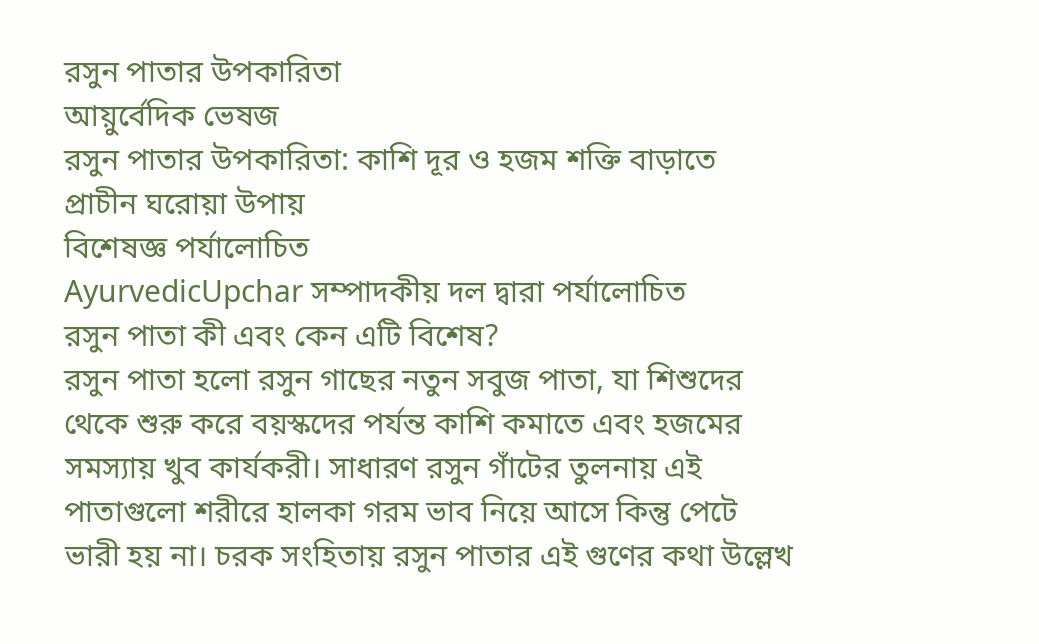রসুন পাতার উপকারিতা
আয়ুর্বেদিক ভেষজ
রসুন পাতার উপকারিতা: কাশি দূর ও হজম শক্তি বাড়াতে প্রাচীন ঘরোয়া উপায়
বিশেষজ্ঞ পর্যালোচিত
AyurvedicUpchar সম্পাদকীয় দল দ্বারা পর্যালোচিত
রসুন পাতা কী এবং কেন এটি বিশেষ?
রসুন পাতা হলো রসুন গাছের নতুন সবুজ পাতা, যা শিশুদের থেকে শুরু করে বয়স্কদের পর্যন্ত কাশি কমাতে এবং হজমের সমস্যায় খুব কার্যকরী। সাধারণ রসুন গাঁটের তুলনায় এই পাতাগুলো শরীরে হালকা গরম ভাব নিয়ে আসে কিন্তু পেটে ভারী হয় না। চরক সংহিতায় রসুন পাতার এই গুণের কথা উল্লেখ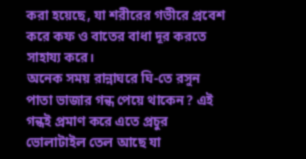করা হয়েছে, যা শরীরের গভীরে প্রবেশ করে কফ ও বাতের বাধা দূর করতে সাহায্য করে।
অনেক সময় রান্নাঘরে ঘি-তে রসুন পাতা ভাজার গন্ধ পেয়ে থাকেন? এই গন্ধই প্রমাণ করে এতে প্রচুর ভোলাটাইল তেল আছে যা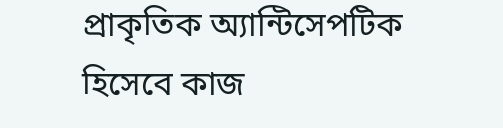প্রাকৃতিক অ্যান্টিসেপটিক হিসেবে কাজ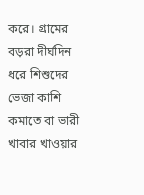করে। গ্রামের বড়রা দীর্ঘদিন ধরে শিশুদের ভেজা কাশি কমাতে বা ভারী খাবার খাওয়ার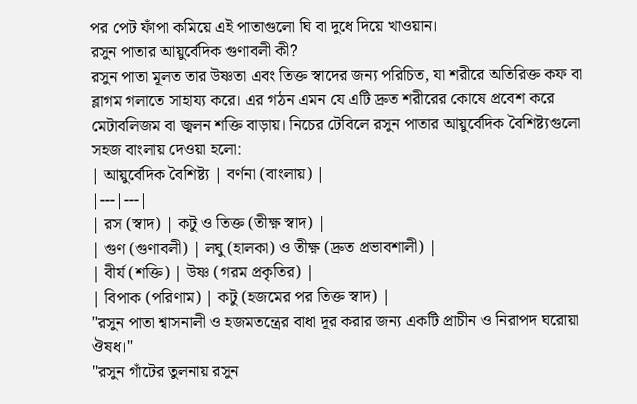পর পেট ফাঁপা কমিয়ে এই পাতাগুলো ঘি বা দুধে দিয়ে খাওয়ান।
রসুন পাতার আয়ুর্বেদিক গুণাবলী কী?
রসুন পাতা মূলত তার উষ্ণতা এবং তিক্ত স্বাদের জন্য পরিচিত, যা শরীরে অতিরিক্ত কফ বা ব্লাগম গলাতে সাহায্য করে। এর গঠন এমন যে এটি দ্রুত শরীরের কোষে প্রবেশ করে মেটাবলিজম বা জ্বলন শক্তি বাড়ায়। নিচের টেবিলে রসুন পাতার আয়ুর্বেদিক বৈশিষ্ট্যগুলো সহজ বাংলায় দেওয়া হলো:
| আয়ুর্বেদিক বৈশিষ্ট্য | বর্ণনা (বাংলায়) |
|---|---|
| রস (স্বাদ) | কটু ও তিক্ত (তীক্ষ্ণ স্বাদ) |
| গুণ (গুণাবলী) | লঘু (হালকা) ও তীক্ষ্ণ (দ্রুত প্রভাবশালী) |
| বীর্য (শক্তি) | উষ্ণ (গরম প্রকৃতির) |
| বিপাক (পরিণাম) | কটু (হজমের পর তিক্ত স্বাদ) |
"রসুন পাতা শ্বাসনালী ও হজমতন্ত্রের বাধা দূর করার জন্য একটি প্রাচীন ও নিরাপদ ঘরোয়া ঔষধ।"
"রসুন গাঁটের তুলনায় রসুন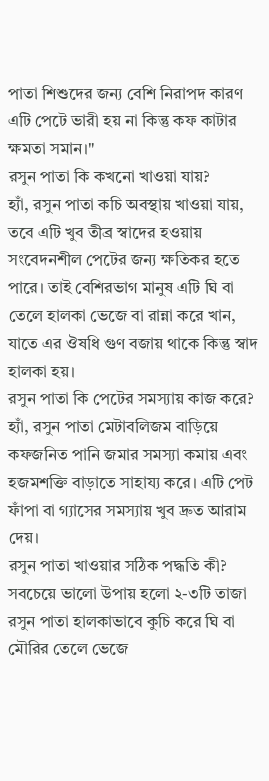পাতা শিশুদের জন্য বেশি নিরাপদ কারণ এটি পেটে ভারী হয় না কিন্তু কফ কাটার ক্ষমতা সমান।"
রসুন পাতা কি কখনো খাওয়া যায়?
হ্যাঁ, রসুন পাতা কচি অবস্থায় খাওয়া যায়, তবে এটি খুব তীব্র স্বাদের হওয়ায় সংবেদনশীল পেটের জন্য ক্ষতিকর হতে পারে। তাই বেশিরভাগ মানুষ এটি ঘি বা তেলে হালকা ভেজে বা রান্না করে খান, যাতে এর ঔষধি গুণ বজায় থাকে কিন্তু স্বাদ হালকা হয়।
রসুন পাতা কি পেটের সমস্যায় কাজ করে?
হ্যাঁ, রসুন পাতা মেটাবলিজম বাড়িয়ে কফজনিত পানি জমার সমস্যা কমায় এবং হজমশক্তি বাড়াতে সাহায্য করে। এটি পেট ফাঁপা বা গ্যাসের সমস্যায় খুব দ্রুত আরাম দেয়।
রসুন পাতা খাওয়ার সঠিক পদ্ধতি কী?
সবচেয়ে ভালো উপায় হলো ২-৩টি তাজা রসুন পাতা হালকাভাবে কুচি করে ঘি বা মৌরির তেলে ভেজে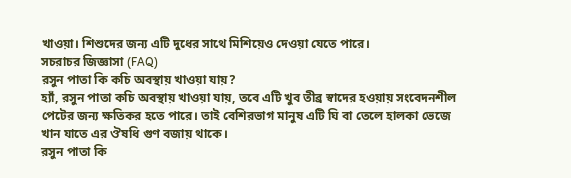খাওয়া। শিশুদের জন্য এটি দুধের সাথে মিশিয়েও দেওয়া যেতে পারে।
সচরাচর জিজ্ঞাসা (FAQ)
রসুন পাতা কি কচি অবস্থায় খাওয়া যায়?
হ্যাঁ, রসুন পাতা কচি অবস্থায় খাওয়া যায়, তবে এটি খুব তীব্র স্বাদের হওয়ায় সংবেদনশীল পেটের জন্য ক্ষতিকর হতে পারে। তাই বেশিরভাগ মানুষ এটি ঘি বা তেলে হালকা ভেজে খান যাতে এর ঔষধি গুণ বজায় থাকে।
রসুন পাতা কি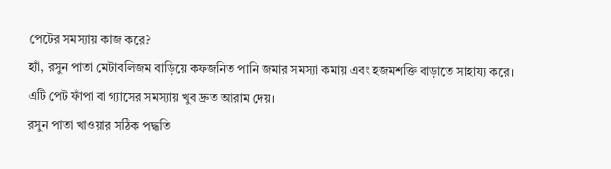পেটের সমস্যায় কাজ করে?
হ্যাঁ, রসুন পাতা মেটাবলিজম বাড়িয়ে কফজনিত পানি জমার সমস্যা কমায় এবং হজমশক্তি বাড়াতে সাহায্য করে। এটি পেট ফাঁপা বা গ্যাসের সমস্যায় খুব দ্রুত আরাম দেয়।
রসুন পাতা খাওয়ার সঠিক পদ্ধতি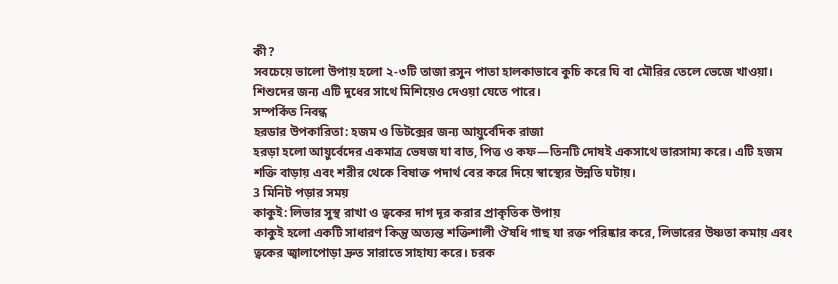কী?
সবচেয়ে ভালো উপায় হলো ২-৩টি তাজা রসুন পাতা হালকাভাবে কুচি করে ঘি বা মৌরির তেলে ভেজে খাওয়া। শিশুদের জন্য এটি দুধের সাথে মিশিয়েও দেওয়া যেতে পারে।
সম্পর্কিত নিবন্ধ
হরডার উপকারিতা: হজম ও ডিটক্সের জন্য আয়ুর্বেদিক রাজা
হরড়া হলো আয়ুর্বেদের একমাত্র ভেষজ যা বাত, পিত্ত ও কফ—তিনটি দোষই একসাথে ভারসাম্য করে। এটি হজম শক্তি বাড়ায় এবং শরীর থেকে বিষাক্ত পদার্থ বের করে দিয়ে স্বাস্থ্যের উন্নতি ঘটায়।
3 মিনিট পড়ার সময়
কাকুই: লিভার সুস্থ রাখা ও ত্বকের দাগ দূর করার প্রাকৃতিক উপায়
কাকুই হলো একটি সাধারণ কিন্তু অত্যন্ত শক্তিশালী ঔষধি গাছ যা রক্ত পরিষ্কার করে, লিভারের উষ্ণতা কমায় এবং ত্বকের জ্বালাপোড়া দ্রুত সারাতে সাহায্য করে। চরক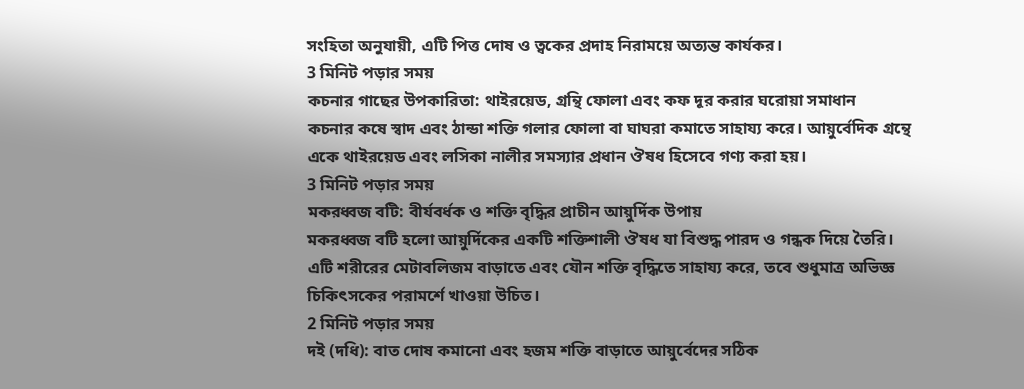সংহিতা অনুযায়ী, এটি পিত্ত দোষ ও ত্বকের প্রদাহ নিরাময়ে অত্যন্ত কার্যকর।
3 মিনিট পড়ার সময়
কচনার গাছের উপকারিতা: থাইরয়েড, গ্রন্থি ফোলা এবং কফ দূর করার ঘরোয়া সমাধান
কচনার কষে স্বাদ এবং ঠান্ডা শক্তি গলার ফোলা বা ঘাঘরা কমাতে সাহায্য করে। আয়ুর্বেদিক গ্রন্থে একে থাইরয়েড এবং লসিকা নালীর সমস্যার প্রধান ঔষধ হিসেবে গণ্য করা হয়।
3 মিনিট পড়ার সময়
মকরধ্বজ বটি: বীর্যবর্ধক ও শক্তি বৃদ্ধির প্রাচীন আয়ুর্দিক উপায়
মকরধ্বজ বটি হলো আয়ুর্দিকের একটি শক্তিশালী ঔষধ যা বিশুদ্ধ পারদ ও গন্ধক দিয়ে তৈরি। এটি শরীরের মেটাবলিজম বাড়াতে এবং যৌন শক্তি বৃদ্ধিতে সাহায্য করে, তবে শুধুমাত্র অভিজ্ঞ চিকিৎসকের পরামর্শে খাওয়া উচিত।
2 মিনিট পড়ার সময়
দই (দধি): বাত দোষ কমানো এবং হজম শক্তি বাড়াতে আয়ুর্বেদের সঠিক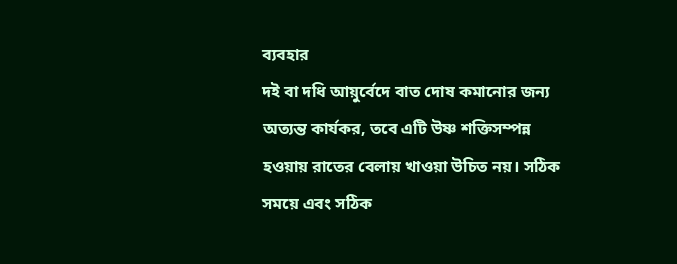ব্যবহার
দই বা দধি আয়ুর্বেদে বাত দোষ কমানোর জন্য অত্যন্ত কার্যকর, তবে এটি উষ্ণ শক্তিসম্পন্ন হওয়ায় রাতের বেলায় খাওয়া উচিত নয়। সঠিক সময়ে এবং সঠিক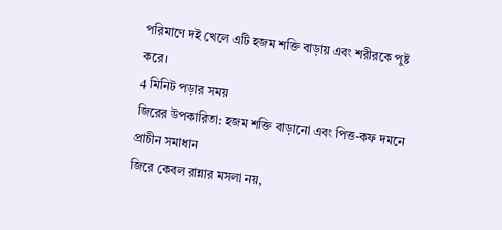পরিমাণে দই খেলে এটি হজম শক্তি বাড়ায় এবং শরীরকে পুষ্ট করে।
4 মিনিট পড়ার সময়
জিরের উপকারিতা: হজম শক্তি বাড়ানো এবং পিত্ত-কফ দমনে প্রাচীন সমাধান
জিরে কেবল রান্নার মসলা নয়,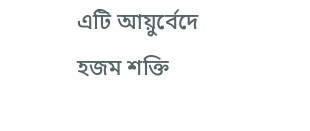এটি আয়ুর্বেদে হজম শক্তি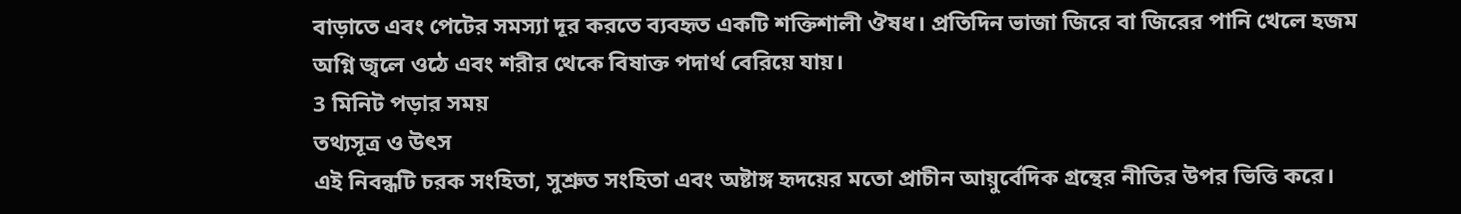বাড়াতে এবং পেটের সমস্যা দূর করতে ব্যবহৃত একটি শক্তিশালী ঔষধ। প্রতিদিন ভাজা জিরে বা জিরের পানি খেলে হজম অগ্নি জ্বলে ওঠে এবং শরীর থেকে বিষাক্ত পদার্থ বেরিয়ে যায়।
3 মিনিট পড়ার সময়
তথ্যসূত্র ও উৎস
এই নিবন্ধটি চরক সংহিতা, সুশ্রুত সংহিতা এবং অষ্টাঙ্গ হৃদয়ের মতো প্রাচীন আয়ুর্বেদিক গ্রন্থের নীতির উপর ভিত্তি করে।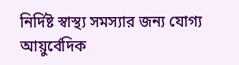নির্দিষ্ট স্বাস্থ্য সমস্যার জন্য যোগ্য আয়ুর্বেদিক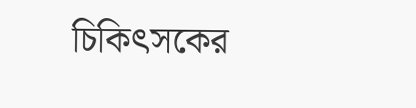চিকিৎসকের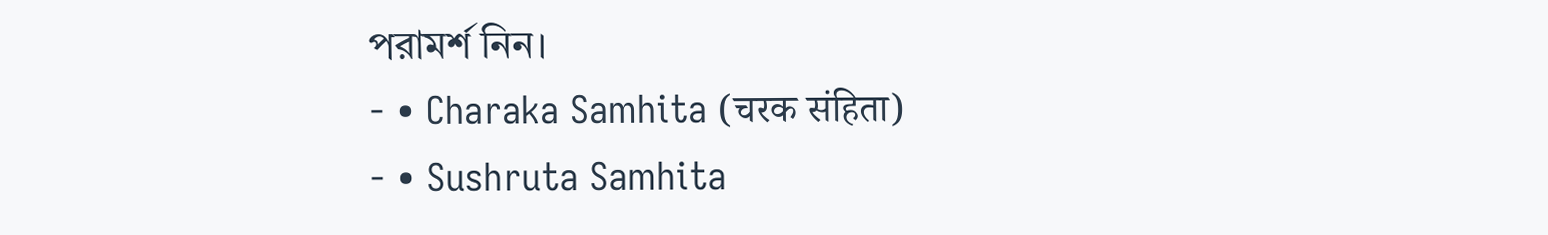পরামর্শ নিন।
- • Charaka Samhita (चरक संहिता)
- • Sushruta Samhita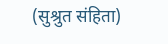(सुश्रुत संहिता)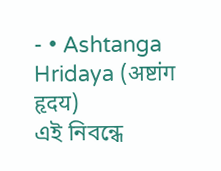- • Ashtanga Hridaya (अष्टांग हृदय)
এই নিবন্ধে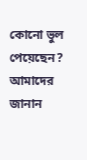কোনো ভুল পেয়েছেন? আমাদের জানান